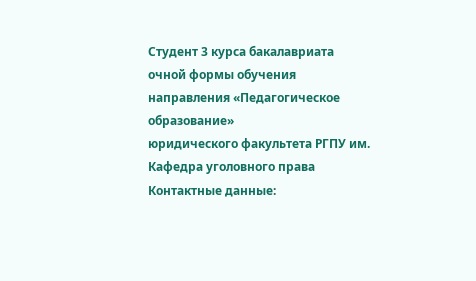Студент 3 курса бакалавриата
очной формы обучения
направления «Педагогическое образование»
юридического факультета РГПУ им.
Кафедра уголовного права
Контактные данные: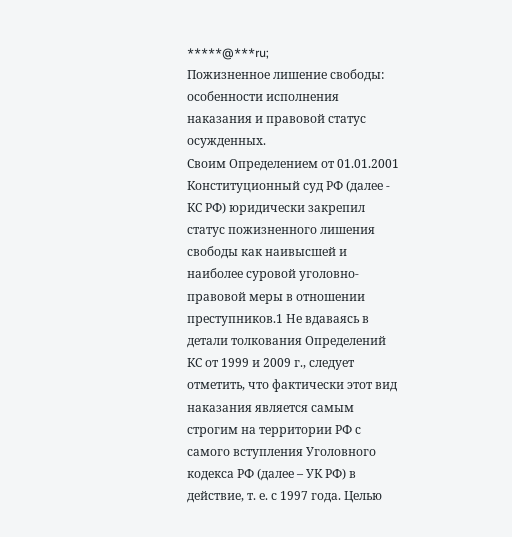*****@***ru;
Пожизненное лишение свободы: особенности исполнения наказания и правовой статус осужденных.
Своим Определением от 01.01.2001 Конституционный суд РФ (далее - КС РФ) юридически закрепил статус пожизненного лишения свободы как наивысшей и наиболее суровой уголовно-правовой меры в отношении преступников.1 Не вдаваясь в детали толкования Определений КС от 1999 и 2009 г., следует отметить, что фактически этот вид наказания является самым строгим на территории РФ с самого вступления Уголовного кодекса РФ (далее – УК РФ) в действие, т. е. с 1997 года. Целью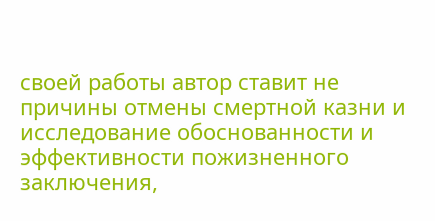своей работы автор ставит не причины отмены смертной казни и исследование обоснованности и эффективности пожизненного заключения,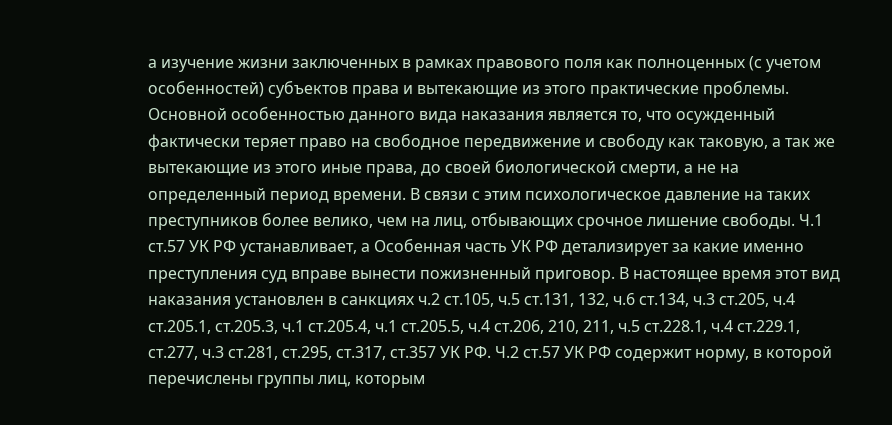а изучение жизни заключенных в рамках правового поля как полноценных (с учетом особенностей) субъектов права и вытекающие из этого практические проблемы.
Основной особенностью данного вида наказания является то, что осужденный фактически теряет право на свободное передвижение и свободу как таковую, а так же вытекающие из этого иные права, до своей биологической смерти, а не на определенный период времени. В связи с этим психологическое давление на таких преступников более велико, чем на лиц, отбывающих срочное лишение свободы. Ч.1 ст.57 УК РФ устанавливает, а Особенная часть УК РФ детализирует за какие именно преступления суд вправе вынести пожизненный приговор. В настоящее время этот вид наказания установлен в санкциях ч.2 ст.105, ч.5 ст.131, 132, ч.6 ст.134, ч.3 ст.205, ч.4 ст.205.1, ст.205.3, ч.1 ст.205.4, ч.1 ст.205.5, ч.4 ст.206, 210, 211, ч.5 ст.228.1, ч.4 ст.229.1, ст.277, ч.3 ст.281, ст.295, ст.317, ст.357 УК РФ. Ч.2 ст.57 УК РФ содержит норму, в которой перечислены группы лиц, которым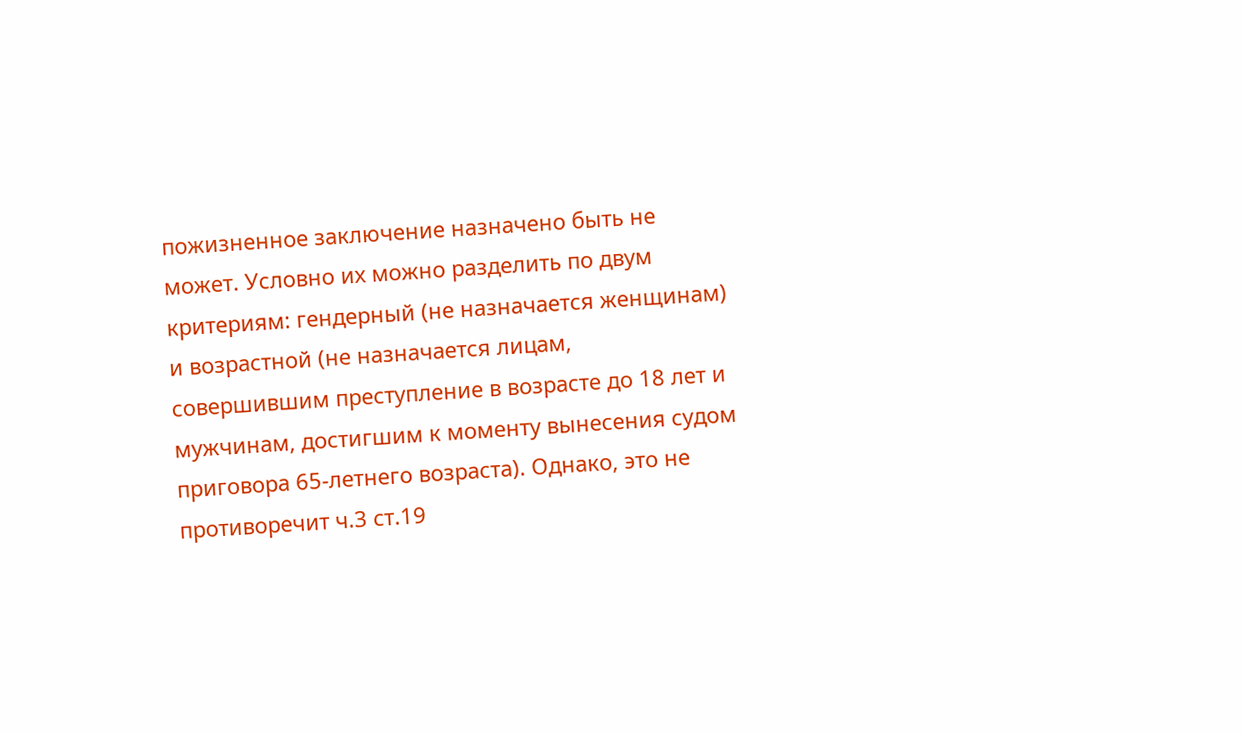пожизненное заключение назначено быть не может. Условно их можно разделить по двум критериям: гендерный (не назначается женщинам) и возрастной (не назначается лицам, совершившим преступление в возрасте до 18 лет и мужчинам, достигшим к моменту вынесения судом приговора 65-летнего возраста). Однако, это не противоречит ч.3 ст.19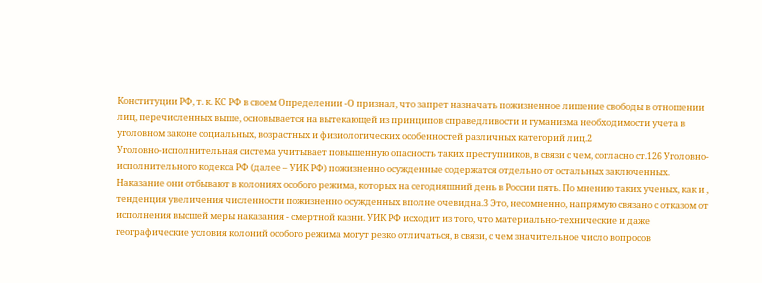Конституции РФ, т. к. КС РФ в своем Определении -О признал, что запрет назначать пожизненное лишение свободы в отношении лиц, перечисленных выше, основывается на вытекающей из принципов справедливости и гуманизма необходимости учета в уголовном законе социальных, возрастных и физиологических особенностей различных категорий лиц.2
Уголовно-исполнительная система учитывает повышенную опасность таких преступников, в связи с чем, согласно ст.126 Уголовно-исполнительного кодекса РФ (далее – УИК РФ) пожизненно осужденные содержатся отдельно от остальных заключенных. Наказание они отбывают в колониях особого режима, которых на сегодняшний день в России пять. По мнению таких ученых, как и , тенденция увеличения численности пожизненно осужденных вполне очевидна.3 Это, несомненно, напрямую связано с отказом от исполнения высшей меры наказания - смертной казни. УИК РФ исходит из того, что материально-технические и даже географические условия колоний особого режима могут резко отличаться, в связи, с чем значительное число вопросов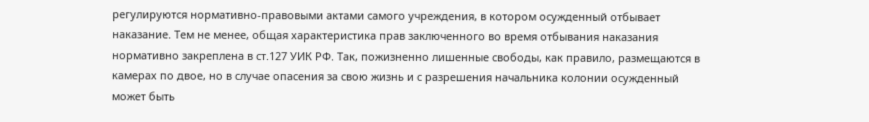регулируются нормативно-правовыми актами самого учреждения, в котором осужденный отбывает наказание. Тем не менее, общая характеристика прав заключенного во время отбывания наказания нормативно закреплена в ст.127 УИК РФ. Так, пожизненно лишенные свободы, как правило, размещаются в камерах по двое, но в случае опасения за свою жизнь и с разрешения начальника колонии осужденный может быть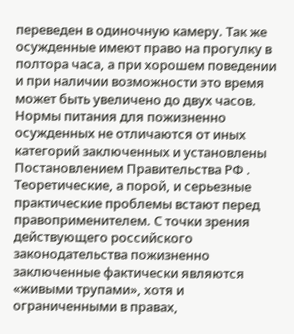переведен в одиночную камеру. Так же осужденные имеют право на прогулку в полтора часа, а при хорошем поведении и при наличии возможности это время может быть увеличено до двух часов. Нормы питания для пожизненно осужденных не отличаются от иных категорий заключенных и установлены Постановлением Правительства РФ . Теоретические, а порой, и серьезные практические проблемы встают перед правоприменителем. С точки зрения действующего российского законодательства пожизненно заключенные фактически являются «живыми трупами», хотя и ограниченными в правах,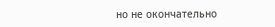но не окончательно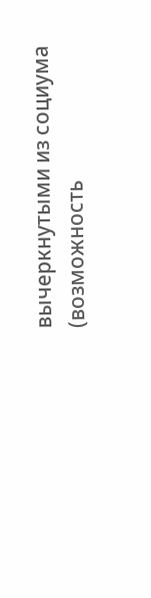вычеркнутыми из социума (возможность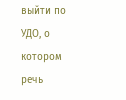выйти по УДО, о котором речь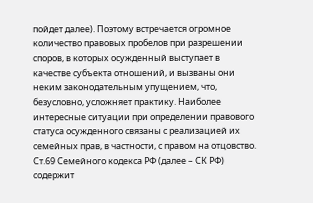пойдет далее). Поэтому встречается огромное количество правовых пробелов при разрешении споров, в которых осужденный выступает в качестве субъекта отношений, и вызваны они неким законодательным упущением, что, безусловно, усложняет практику. Наиболее интересные ситуации при определении правового статуса осужденного связаны с реализацией их семейных прав, в частности, с правом на отцовство. Ст.69 Семейного кодекса РФ (далее – СК РФ) содержит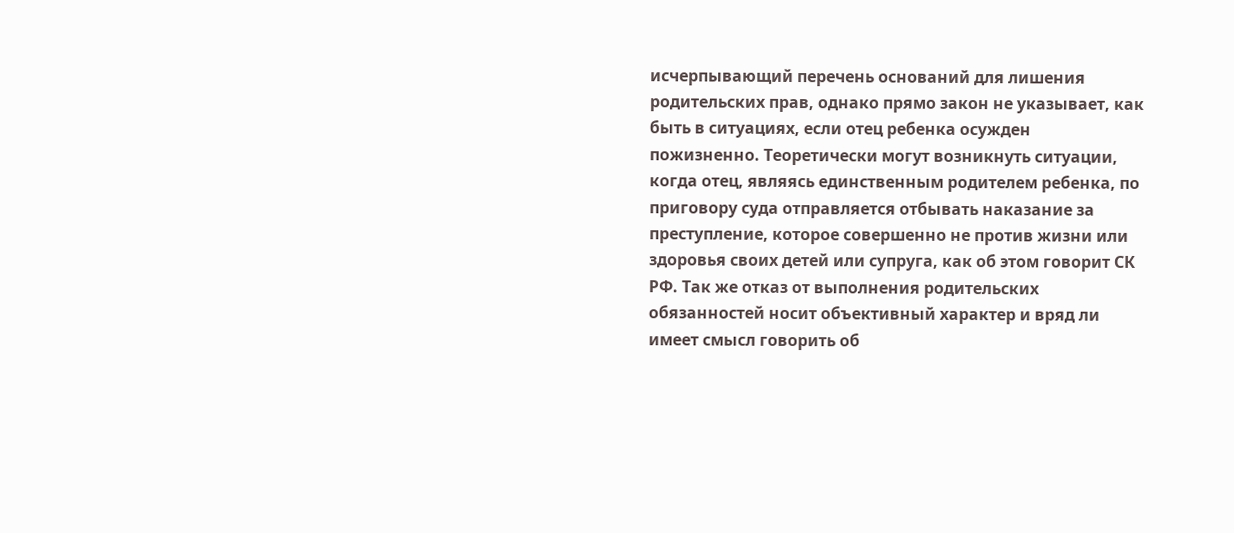исчерпывающий перечень оснований для лишения родительских прав, однако прямо закон не указывает, как быть в ситуациях, если отец ребенка осужден пожизненно. Теоретически могут возникнуть ситуации, когда отец, являясь единственным родителем ребенка, по приговору суда отправляется отбывать наказание за преступление, которое совершенно не против жизни или здоровья своих детей или супруга, как об этом говорит СК РФ. Так же отказ от выполнения родительских обязанностей носит объективный характер и вряд ли имеет смысл говорить об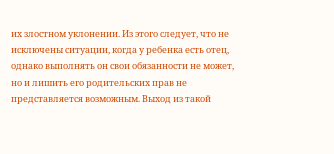их злостном уклонении. Из этого следует, что не исключены ситуации, когда у ребенка есть отец, однако выполнять он свои обязанности не может, но и лишить его родительских прав не представляется возможным. Выход из такой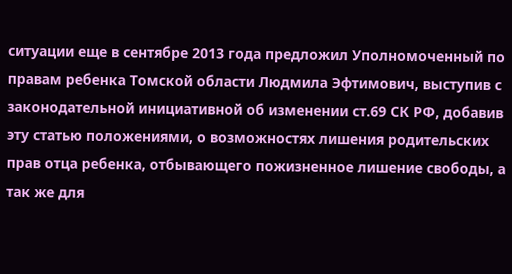ситуации еще в сентябре 2013 года предложил Уполномоченный по правам ребенка Томской области Людмила Эфтимович, выступив с законодательной инициативной об изменении ст.69 СК РФ, добавив эту статью положениями, о возможностях лишения родительских прав отца ребенка, отбывающего пожизненное лишение свободы, а так же для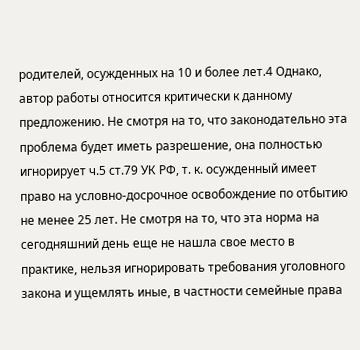родителей, осужденных на 10 и более лет.4 Однако, автор работы относится критически к данному предложению. Не смотря на то, что законодательно эта проблема будет иметь разрешение, она полностью игнорирует ч.5 ст.79 УК РФ, т. к. осужденный имеет право на условно-досрочное освобождение по отбытию не менее 25 лет. Не смотря на то, что эта норма на сегодняшний день еще не нашла свое место в практике, нельзя игнорировать требования уголовного закона и ущемлять иные, в частности семейные права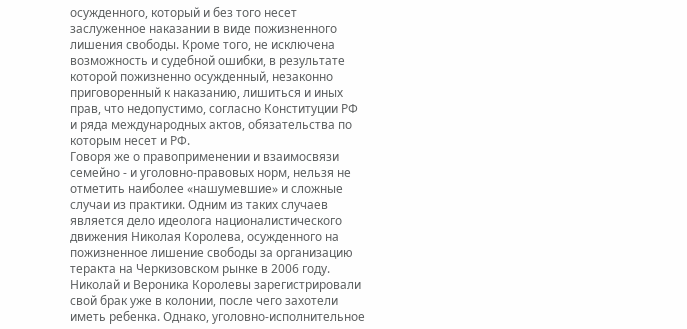осужденного, который и без того несет заслуженное наказании в виде пожизненного лишения свободы. Кроме того, не исключена возможность и судебной ошибки, в результате которой пожизненно осужденный, незаконно приговоренный к наказанию, лишиться и иных прав, что недопустимо, согласно Конституции РФ и ряда международных актов, обязательства по которым несет и РФ.
Говоря же о правоприменении и взаимосвязи семейно - и уголовно-правовых норм, нельзя не отметить наиболее «нашумевшие» и сложные случаи из практики. Одним из таких случаев является дело идеолога националистического движения Николая Королева, осужденного на пожизненное лишение свободы за организацию теракта на Черкизовском рынке в 2006 году. Николай и Вероника Королевы зарегистрировали свой брак уже в колонии, после чего захотели иметь ребенка. Однако, уголовно-исполнительное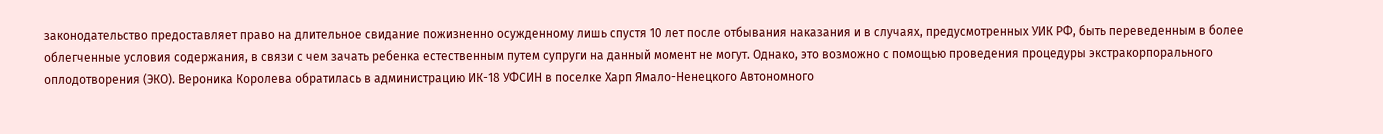законодательство предоставляет право на длительное свидание пожизненно осужденному лишь спустя 10 лет после отбывания наказания и в случаях, предусмотренных УИК РФ, быть переведенным в более облегченные условия содержания, в связи с чем зачать ребенка естественным путем супруги на данный момент не могут. Однако, это возможно с помощью проведения процедуры экстракорпорального оплодотворения (ЭКО). Вероника Королева обратилась в администрацию ИК-18 УФСИН в поселке Харп Ямало-Ненецкого Автономного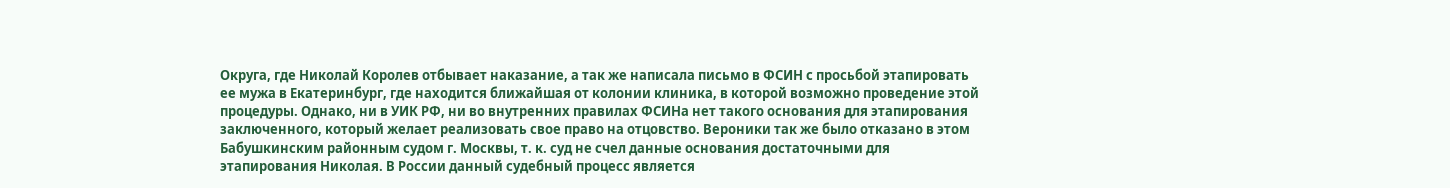Округа, где Николай Королев отбывает наказание, а так же написала письмо в ФСИН с просьбой этапировать ее мужа в Екатеринбург, где находится ближайшая от колонии клиника, в которой возможно проведение этой процедуры. Однако, ни в УИК РФ, ни во внутренних правилах ФСИНа нет такого основания для этапирования заключенного, который желает реализовать свое право на отцовство. Вероники так же было отказано в этом Бабушкинским районным судом г. Москвы, т. к. суд не счел данные основания достаточными для этапирования Николая. В России данный судебный процесс является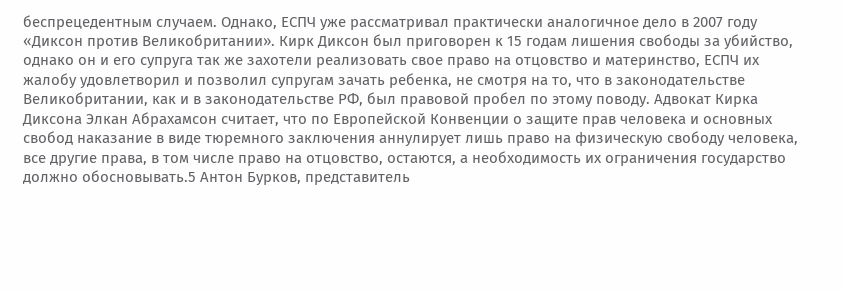беспрецедентным случаем. Однако, ЕСПЧ уже рассматривал практически аналогичное дело в 2007 году «Диксон против Великобритании». Кирк Диксон был приговорен к 15 годам лишения свободы за убийство, однако он и его супруга так же захотели реализовать свое право на отцовство и материнство, ЕСПЧ их жалобу удовлетворил и позволил супругам зачать ребенка, не смотря на то, что в законодательстве Великобритании, как и в законодательстве РФ, был правовой пробел по этому поводу. Адвокат Кирка Диксона Элкан Абрахамсон считает, что по Европейской Конвенции о защите прав человека и основных свобод наказание в виде тюремного заключения аннулирует лишь право на физическую свободу человека, все другие права, в том числе право на отцовство, остаются, а необходимость их ограничения государство должно обосновывать.5 Антон Бурков, представитель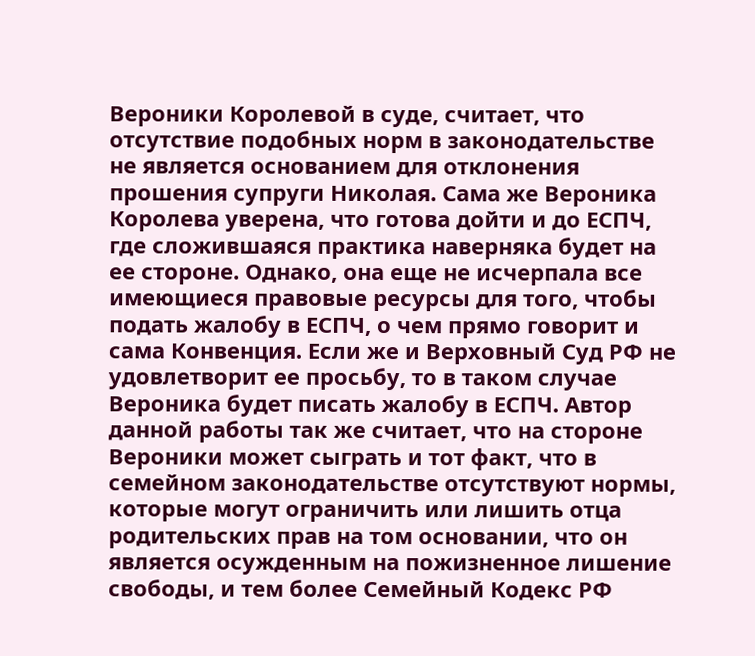Вероники Королевой в суде, считает, что отсутствие подобных норм в законодательстве не является основанием для отклонения прошения супруги Николая. Сама же Вероника Королева уверена, что готова дойти и до ЕСПЧ, где сложившаяся практика наверняка будет на ее стороне. Однако, она еще не исчерпала все имеющиеся правовые ресурсы для того, чтобы подать жалобу в ЕСПЧ, о чем прямо говорит и сама Конвенция. Если же и Верховный Суд РФ не удовлетворит ее просьбу, то в таком случае Вероника будет писать жалобу в ЕСПЧ. Автор данной работы так же считает, что на стороне Вероники может сыграть и тот факт, что в семейном законодательстве отсутствуют нормы, которые могут ограничить или лишить отца родительских прав на том основании, что он является осужденным на пожизненное лишение свободы, и тем более Семейный Кодекс РФ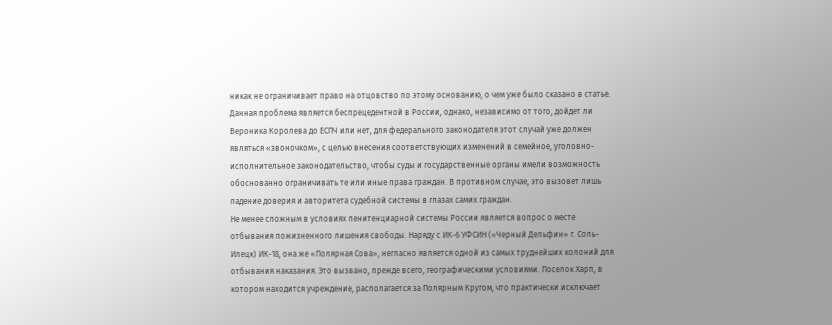никак не ограничивает право на отцовство по этому основанию, о чем уже было сказано в статье. Данная проблема является беспрецедентной в России, однако, независимо от того, дойдет ли Вероника Королева до ЕСПЧ или нет, для федерального законодателя этот случай уже должен являться «звоночком», с целью внесения соответствующих изменений в семейное, уголовно-исполнительное законодательство, чтобы суды и государственные органы имели возможность обоснованно ограничивать те или иные права граждан. В противном случае, это вызовет лишь падение доверия и авторитета судебной системы в глазах самих граждан.
Не менее сложным в условиях пенитенциарной системы России является вопрос о месте отбывания пожизненного лишения свободы. Наряду с ИК-6 УФСИН («Черный Дельфин» г. Соль-Илецк) ИК-18, она же «Полярная Сова», негласно является одной из самых труднейших колоний для отбывания наказания. Это вызвано, прежде всего, географическими условиями. Поселок Харп, в котором находится учреждение, располагается за Полярным Кругом, что практически исключает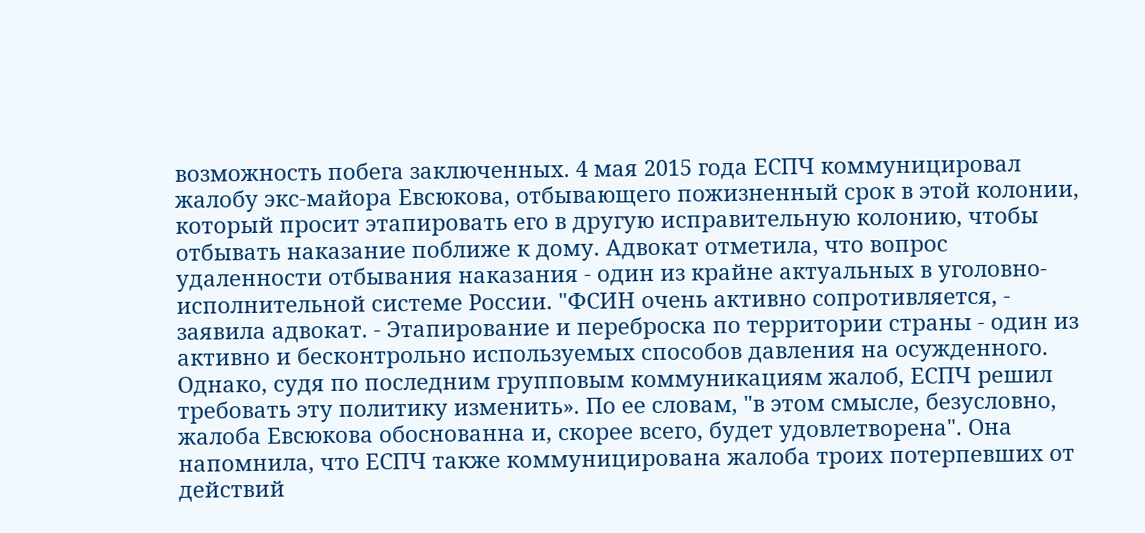возможность побега заключенных. 4 мая 2015 года ЕСПЧ коммуницировал жалобу экс-майора Евсюкова, отбывающего пожизненный срок в этой колонии, который просит этапировать его в другую исправительную колонию, чтобы отбывать наказание поближе к дому. Адвокат отметила, что вопрос удаленности отбывания наказания - один из крайне актуальных в уголовно-исполнительной системе России. "ФСИН очень активно сопротивляется, - заявила адвокат. - Этапирование и переброска по территории страны - один из активно и бесконтрольно используемых способов давления на осужденного. Однако, судя по последним групповым коммуникациям жалоб, ЕСПЧ решил требовать эту политику изменить». По ее словам, "в этом смысле, безусловно, жалоба Евсюкова обоснованна и, скорее всего, будет удовлетворена". Она напомнила, что ЕСПЧ также коммуницирована жалоба троих потерпевших от действий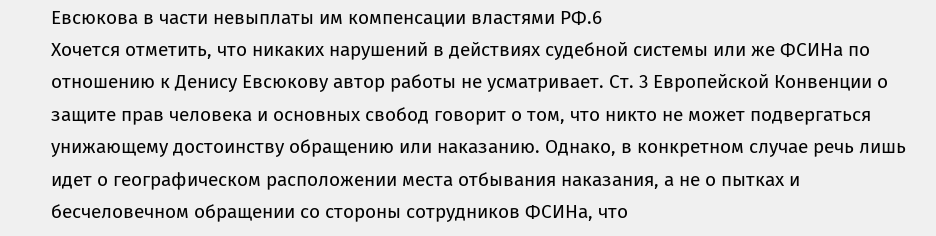Евсюкова в части невыплаты им компенсации властями РФ.6
Хочется отметить, что никаких нарушений в действиях судебной системы или же ФСИНа по отношению к Денису Евсюкову автор работы не усматривает. Ст. 3 Европейской Конвенции о защите прав человека и основных свобод говорит о том, что никто не может подвергаться унижающему достоинству обращению или наказанию. Однако, в конкретном случае речь лишь идет о географическом расположении места отбывания наказания, а не о пытках и бесчеловечном обращении со стороны сотрудников ФСИНа, что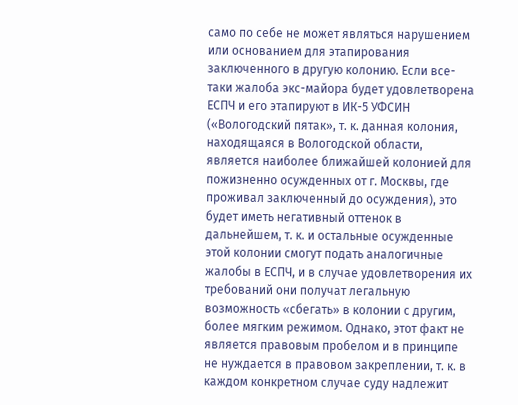само по себе не может являться нарушением или основанием для этапирования заключенного в другую колонию. Если все-таки жалоба экс-майора будет удовлетворена ЕСПЧ и его этапируют в ИК-5 УФСИН («Вологодский пятак», т. к. данная колония, находящаяся в Вологодской области, является наиболее ближайшей колонией для пожизненно осужденных от г. Москвы, где проживал заключенный до осуждения), это будет иметь негативный оттенок в дальнейшем, т. к. и остальные осужденные этой колонии смогут подать аналогичные жалобы в ЕСПЧ, и в случае удовлетворения их требований они получат легальную возможность «сбегать» в колонии с другим, более мягким режимом. Однако, этот факт не является правовым пробелом и в принципе не нуждается в правовом закреплении, т. к. в каждом конкретном случае суду надлежит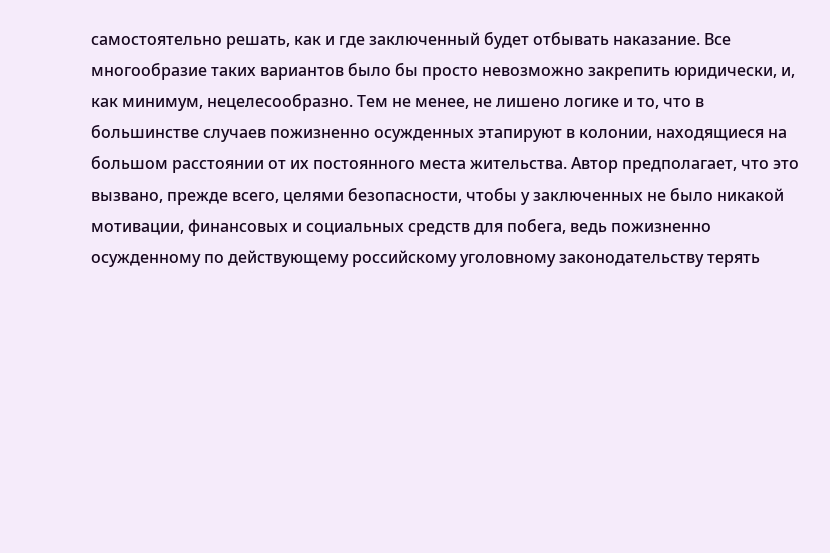самостоятельно решать, как и где заключенный будет отбывать наказание. Все многообразие таких вариантов было бы просто невозможно закрепить юридически, и, как минимум, нецелесообразно. Тем не менее, не лишено логике и то, что в большинстве случаев пожизненно осужденных этапируют в колонии, находящиеся на большом расстоянии от их постоянного места жительства. Автор предполагает, что это вызвано, прежде всего, целями безопасности, чтобы у заключенных не было никакой мотивации, финансовых и социальных средств для побега, ведь пожизненно осужденному по действующему российскому уголовному законодательству терять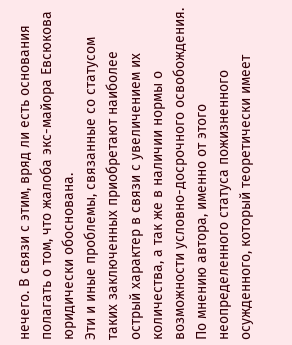нечего. В связи с этим, вряд ли есть основания полагать о том, что жалоба экс-майора Евсюкова юридически обоснована.
Эти и иные проблемы, связанные со статусом таких заключенных приобретают наиболее острый характер в связи с увеличением их количества, а так же в наличии нормы о возможности условно-досрочного освобождения. По мнению автора, именно от этого неопределенного статуса пожизненного осужденного, который теоретически имеет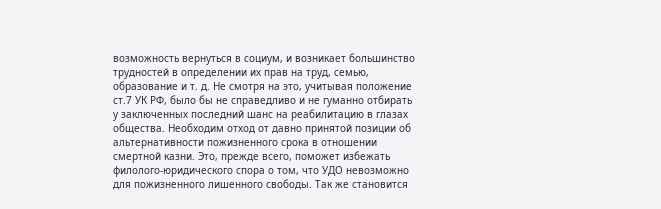возможность вернуться в социум, и возникает большинство трудностей в определении их прав на труд, семью, образование и т. д. Не смотря на это, учитывая положение ст.7 УК РФ, было бы не справедливо и не гуманно отбирать у заключенных последний шанс на реабилитацию в глазах общества. Необходим отход от давно принятой позиции об альтернативности пожизненного срока в отношении смертной казни. Это, прежде всего, поможет избежать филолого-юридического спора о том, что УДО невозможно для пожизненного лишенного свободы. Так же становится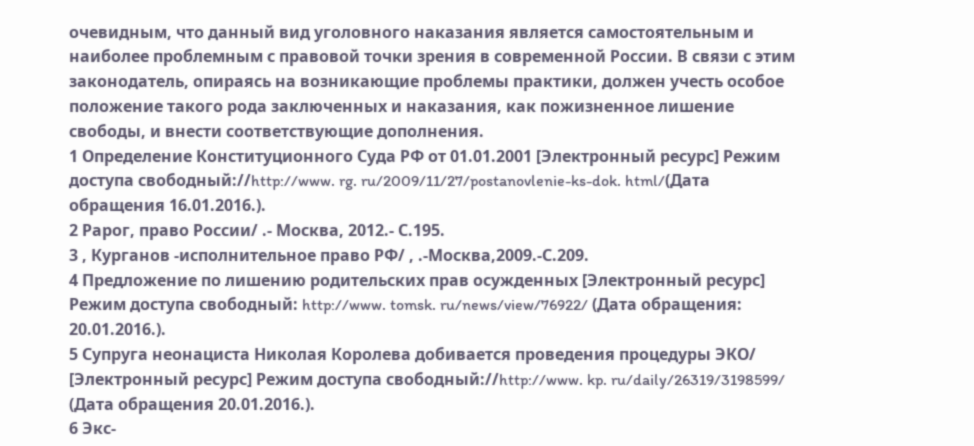очевидным, что данный вид уголовного наказания является самостоятельным и наиболее проблемным с правовой точки зрения в современной России. В связи с этим законодатель, опираясь на возникающие проблемы практики, должен учесть особое положение такого рода заключенных и наказания, как пожизненное лишение свободы, и внести соответствующие дополнения.
1 Определение Конституционного Суда РФ от 01.01.2001 [Электронный ресурс] Режим доступа свободный://http://www. rg. ru/2009/11/27/postanovlenie-ks-dok. html/(Дата обращения 16.01.2016.).
2 Рарог, право России/ .- Москва, 2012.- С.195.
3 , Курганов -исполнительное право РФ/ , .-Москва,2009.-С.209.
4 Предложение по лишению родительских прав осужденных [Электронный ресурс] Режим доступа свободный: http://www. tomsk. ru/news/view/76922/ (Дата обращения: 20.01.2016.).
5 Супруга неонациста Николая Королева добивается проведения процедуры ЭКО/ [Электронный ресурс] Режим доступа свободный://http://www. kp. ru/daily/26319/3198599/ (Дата обращения 20.01.2016.).
6 Экс-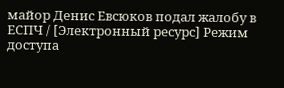майор Денис Евсюков подал жалобу в ЕСПЧ / [Электронный ресурс] Режим доступа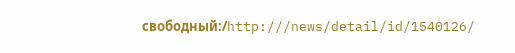свободный:/http:///news/detail/id/1540126/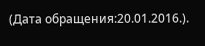(Дата обращения:20.01.2016.).